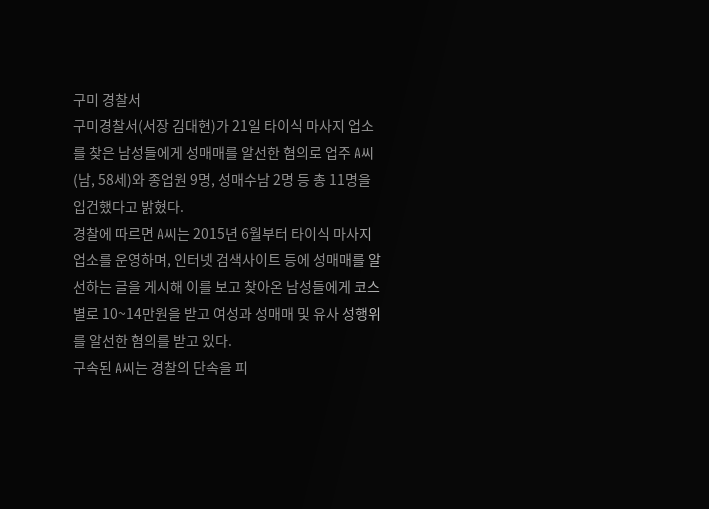구미 경찰서
구미경찰서(서장 김대현)가 21일 타이식 마사지 업소를 찾은 남성들에게 성매매를 알선한 혐의로 업주 A씨(남, 58세)와 종업원 9명, 성매수남 2명 등 총 11명을 입건했다고 밝혔다.
경찰에 따르면 A씨는 2015년 6월부터 타이식 마사지 업소를 운영하며, 인터넷 검색사이트 등에 성매매를 알선하는 글을 게시해 이를 보고 찾아온 남성들에게 코스별로 10~14만원을 받고 여성과 성매매 및 유사 성행위를 알선한 혐의를 받고 있다.
구속된 A씨는 경찰의 단속을 피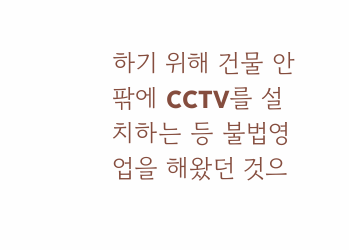하기 위해 건물 안팎에 CCTV를 설치하는 등 불법영업을 해왔던 것으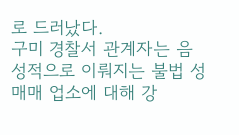로 드러났다.
구미 경찰서 관계자는 음성적으로 이뤄지는 불법 성매매 업소에 대해 강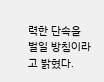력한 단속을 벌일 방침이라고 밝혔다.